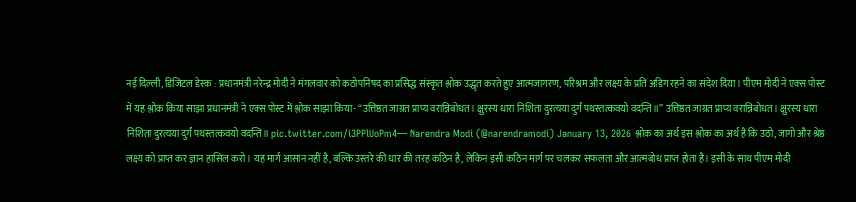नई दिल्ली, डिजिटल डेस्क : प्रधानमंत्री नरेन्द्र मोदी ने मंगलवार को कठोपनिषद का प्रसिद्ध संस्कृत श्लोक उद्धृत करते हुए आत्मजागरण, परिश्रम और लक्ष्य के प्रति अडिग रहने का संदेश दिया। पीएम मोदी ने एक्स पोस्ट में यह श्लोक किया साझा प्रधानमंत्री ने एक्स पोस्ट में श्लोक साझा किया- “उत्तिष्ठत जाग्रत प्राप्य वरान्निबोधत। क्षुरस्य धारा निशिता दुरत्यया दुर्गं पथस्तत्कवयो वदन्ति॥” उत्तिष्ठत जाग्रत प्राप्य वरान्निबोधत। क्षुरस्य धारा निशिता दुरत्यया दुर्गं पथस्तत्कवयो वदन्ति॥ pic.twitter.com/i3PPlUoPm4— Narendra Modi (@narendramodi) January 13, 2026 श्लोक का अर्थ इस श्लोक का अर्थ है कि उठो, जागो और श्रेष्ठ लक्ष्य को प्राप्त कर ज्ञान हासिल करो। यह मार्ग आसान नहीं है, बल्कि उस्तरे की धार की तरह कठिन है, लेकिन इसी कठिन मार्ग पर चलकर सफलता और आत्मबोध प्राप्त होता है। इसी के साथ पीएम मोदी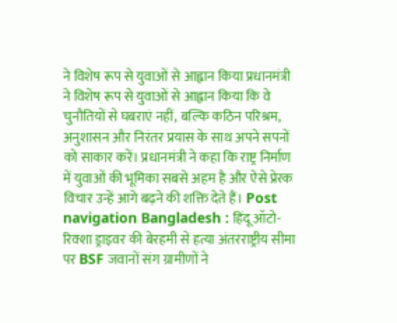ने विशेष रूप से युवाओं से आह्वान किया प्रधानमंत्री ने विशेष रूप से युवाओं से आह्वान किया कि वे चुनौतियों से घबराएं नहीं, बल्कि कठिन परिश्रम, अनुशासन और निरंतर प्रयास के साथ अपने सपनों को साकार करें। प्रधानमंत्री ने कहा कि राष्ट्र निर्माण में युवाओं की भूमिका सबसे अहम है और ऐसे प्रेरक विचार उन्हें आगे बढ़ने की शक्ति देते हैं। Post navigation Bangladesh : हिंदू ऑटो-रिक्शा ड्राइवर की बेरहमी से हत्या अंतरराष्ट्रीय सीमा पर BSF जवानों संग ग्रामीणों ने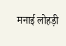मनाई लोहड़ी